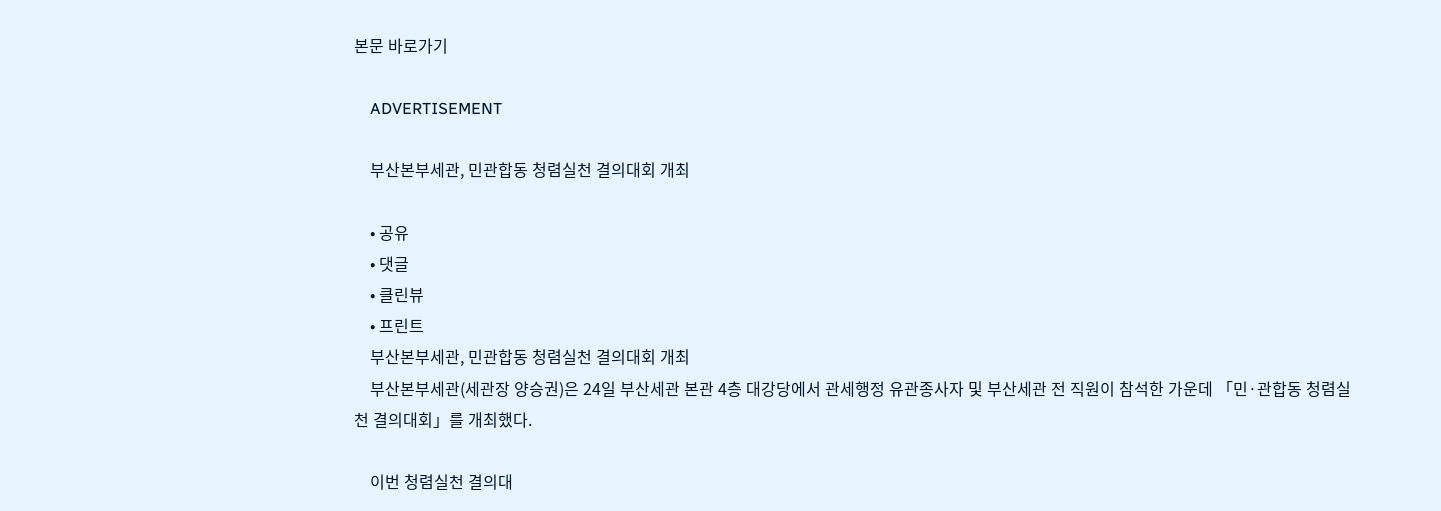본문 바로가기

    ADVERTISEMENT

    부산본부세관, 민관합동 청렴실천 결의대회 개최

    • 공유
    • 댓글
    • 클린뷰
    • 프린트
    부산본부세관, 민관합동 청렴실천 결의대회 개최
    부산본부세관(세관장 양승권)은 24일 부산세관 본관 4층 대강당에서 관세행정 유관종사자 및 부산세관 전 직원이 참석한 가운데 「민·관합동 청렴실천 결의대회」를 개최했다.

    이번 청렴실천 결의대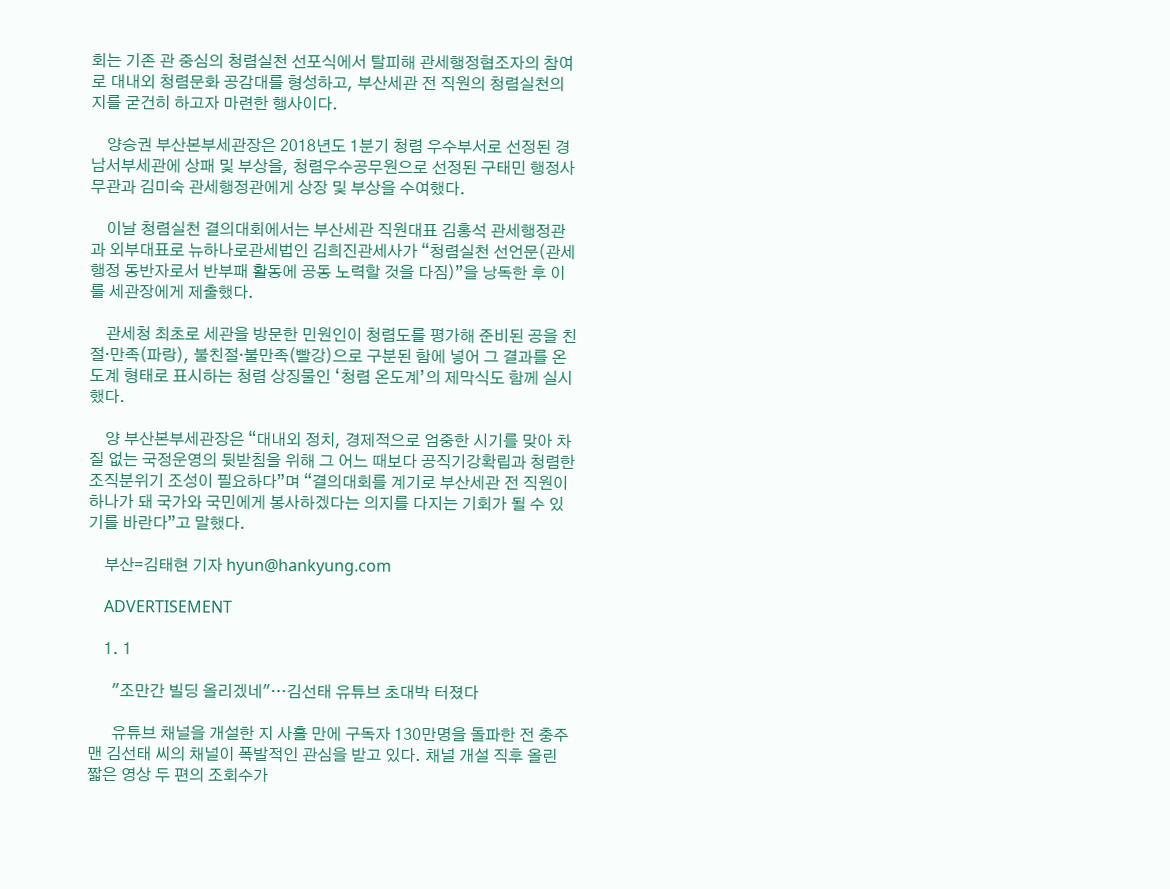회는 기존 관 중심의 청렴실천 선포식에서 탈피해 관세행정협조자의 참여로 대내외 청렴문화 공감대를 형성하고, 부산세관 전 직원의 청렴실천의지를 굳건히 하고자 마련한 행사이다.

    양승권 부산본부세관장은 2018년도 1분기 청렴 우수부서로 선정된 경남서부세관에 상패 및 부상을, 청렴우수공무원으로 선정된 구태민 행정사무관과 김미숙 관세행정관에게 상장 및 부상을 수여했다.

    이날 청렴실천 결의대회에서는 부산세관 직원대표 김홍석 관세행정관과 외부대표로 뉴하나로관세법인 김희진관세사가 “청렴실천 선언문(관세행정 동반자로서 반부패 활동에 공동 노력할 것을 다짐)”을 낭독한 후 이를 세관장에게 제출했다.

    관세청 최초로 세관을 방문한 민원인이 청렴도를 평가해 준비된 공을 친절·만족(파랑), 불친절·불만족(빨강)으로 구분된 함에 넣어 그 결과를 온도계 형태로 표시하는 청렴 상징물인 ‘청렴 온도계’의 제막식도 함께 실시했다.

    양 부산본부세관장은 “대내외 정치, 경제적으로 엄중한 시기를 맞아 차질 없는 국정운영의 뒷받침을 위해 그 어느 때보다 공직기강확립과 청렴한 조직분위기 조성이 필요하다”며 “결의대회를 계기로 부산세관 전 직원이 하나가 돼 국가와 국민에게 봉사하겠다는 의지를 다지는 기회가 될 수 있기를 바란다”고 말했다.

    부산=김태현 기자 hyun@hankyung.com

    ADVERTISEMENT

    1. 1

      "조만간 빌딩 올리겠네"…김선태 유튜브 초대박 터졌다

      유튜브 채널을 개설한 지 사흘 만에 구독자 130만명을 돌파한 전 충주맨 김선태 씨의 채널이 폭발적인 관심을 받고 있다. 채널 개설 직후 올린 짧은 영상 두 편의 조회수가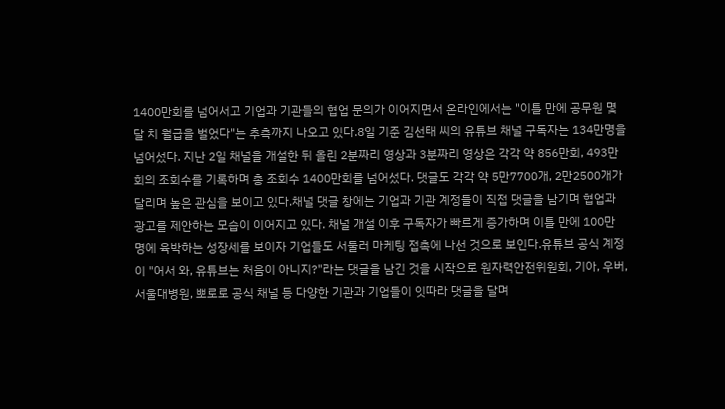1400만회를 넘어서고 기업과 기관들의 협업 문의가 이어지면서 온라인에서는 "이틀 만에 공무원 몇 달 치 월급을 벌었다"는 추측까지 나오고 있다.8일 기준 김선태 씨의 유튜브 채널 구독자는 134만명을 넘어섰다. 지난 2일 채널을 개설한 뒤 올린 2분짜리 영상과 3분짜리 영상은 각각 약 856만회, 493만회의 조회수를 기록하며 총 조회수 1400만회를 넘어섰다. 댓글도 각각 약 5만7700개, 2만2500개가 달리며 높은 관심을 보이고 있다.채널 댓글 창에는 기업과 기관 계정들이 직접 댓글을 남기며 협업과 광고를 제안하는 모습이 이어지고 있다. 채널 개설 이후 구독자가 빠르게 증가하며 이틀 만에 100만 명에 육박하는 성장세를 보이자 기업들도 서둘러 마케팅 접촉에 나선 것으로 보인다.유튜브 공식 계정이 "어서 와, 유튜브는 처음이 아니지?"라는 댓글을 남긴 것을 시작으로 원자력안전위원회, 기아, 우버, 서울대병원, 뽀로로 공식 채널 등 다양한 기관과 기업들이 잇따라 댓글을 달며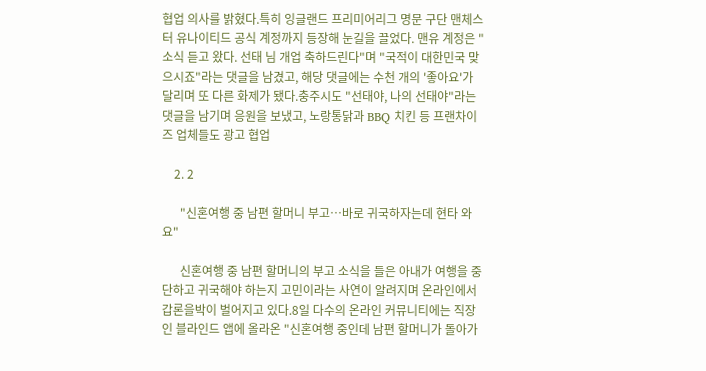협업 의사를 밝혔다.특히 잉글랜드 프리미어리그 명문 구단 맨체스터 유나이티드 공식 계정까지 등장해 눈길을 끌었다. 맨유 계정은 "소식 듣고 왔다. 선태 님 개업 축하드린다"며 "국적이 대한민국 맞으시죠"라는 댓글을 남겼고, 해당 댓글에는 수천 개의 '좋아요'가 달리며 또 다른 화제가 됐다.충주시도 "선태야, 나의 선태야"라는 댓글을 남기며 응원을 보냈고, 노랑통닭과 BBQ 치킨 등 프랜차이즈 업체들도 광고 협업

    2. 2

      "신혼여행 중 남편 할머니 부고…바로 귀국하자는데 현타 와요"

      신혼여행 중 남편 할머니의 부고 소식을 들은 아내가 여행을 중단하고 귀국해야 하는지 고민이라는 사연이 알려지며 온라인에서 갑론을박이 벌어지고 있다.8일 다수의 온라인 커뮤니티에는 직장인 블라인드 앱에 올라온 "신혼여행 중인데 남편 할머니가 돌아가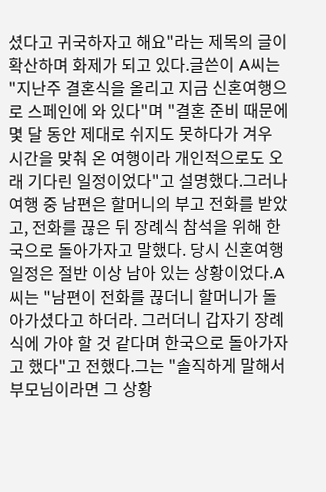셨다고 귀국하자고 해요"라는 제목의 글이 확산하며 화제가 되고 있다.글쓴이 A씨는 "지난주 결혼식을 올리고 지금 신혼여행으로 스페인에 와 있다"며 "결혼 준비 때문에 몇 달 동안 제대로 쉬지도 못하다가 겨우 시간을 맞춰 온 여행이라 개인적으로도 오래 기다린 일정이었다"고 설명했다.그러나 여행 중 남편은 할머니의 부고 전화를 받았고, 전화를 끊은 뒤 장례식 참석을 위해 한국으로 돌아가자고 말했다. 당시 신혼여행 일정은 절반 이상 남아 있는 상황이었다.A씨는 "남편이 전화를 끊더니 할머니가 돌아가셨다고 하더라. 그러더니 갑자기 장례식에 가야 할 것 같다며 한국으로 돌아가자고 했다"고 전했다.그는 "솔직하게 말해서 부모님이라면 그 상황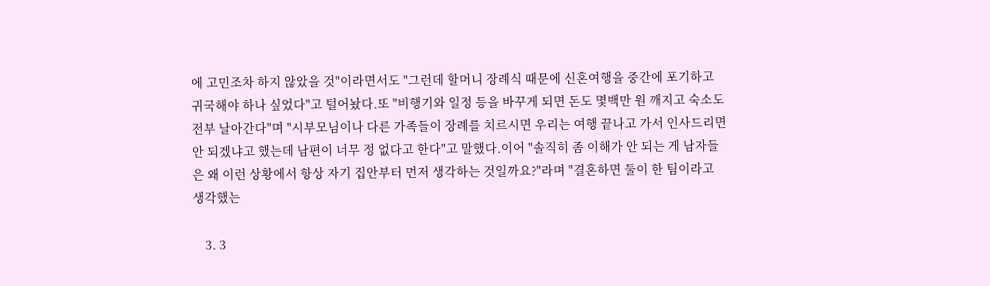에 고민조차 하지 않았을 것"이라면서도 "그런데 할머니 장례식 때문에 신혼여행을 중간에 포기하고 귀국해야 하나 싶었다"고 털어놨다.또 "비행기와 일정 등을 바꾸게 되면 돈도 몇백만 원 깨지고 숙소도 전부 날아간다"며 "시부모님이나 다른 가족들이 장례를 치르시면 우리는 여행 끝나고 가서 인사드리면 안 되겠냐고 했는데 남편이 너무 정 없다고 한다"고 말했다.이어 "솔직히 좀 이해가 안 되는 게 남자들은 왜 이런 상황에서 항상 자기 집안부터 먼저 생각하는 것일까요?"라며 "결혼하면 둘이 한 팀이라고 생각했는

    3. 3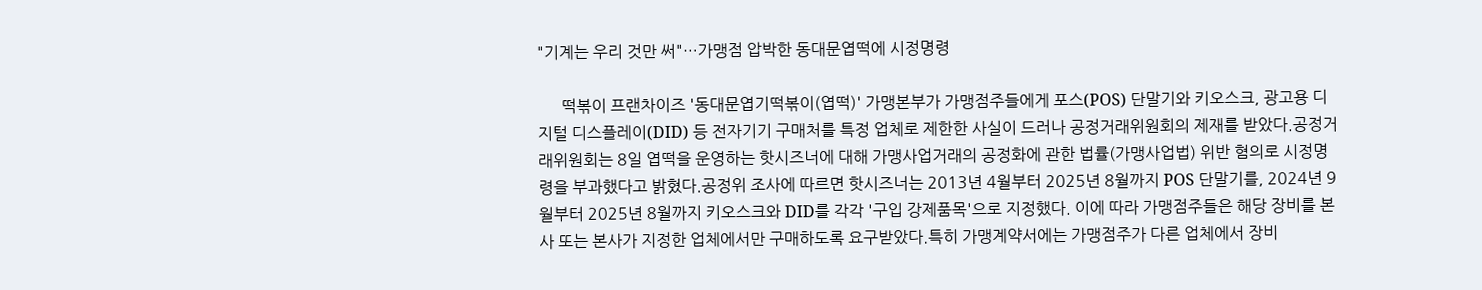"기계는 우리 것만 써"…가맹점 압박한 동대문엽떡에 시정명령

      떡볶이 프랜차이즈 '동대문엽기떡볶이(엽떡)' 가맹본부가 가맹점주들에게 포스(POS) 단말기와 키오스크, 광고용 디지털 디스플레이(DID) 등 전자기기 구매처를 특정 업체로 제한한 사실이 드러나 공정거래위원회의 제재를 받았다.공정거래위원회는 8일 엽떡을 운영하는 핫시즈너에 대해 가맹사업거래의 공정화에 관한 법률(가맹사업법) 위반 혐의로 시정명령을 부과했다고 밝혔다.공정위 조사에 따르면 핫시즈너는 2013년 4월부터 2025년 8월까지 POS 단말기를, 2024년 9월부터 2025년 8월까지 키오스크와 DID를 각각 '구입 강제품목'으로 지정했다. 이에 따라 가맹점주들은 해당 장비를 본사 또는 본사가 지정한 업체에서만 구매하도록 요구받았다.특히 가맹계약서에는 가맹점주가 다른 업체에서 장비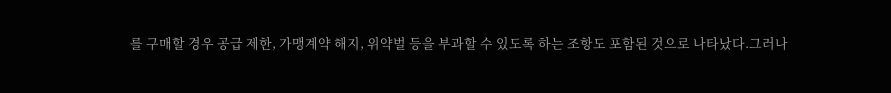를 구매할 경우 공급 제한, 가맹계약 해지, 위약벌 등을 부과할 수 있도록 하는 조항도 포함된 것으로 나타났다.그러나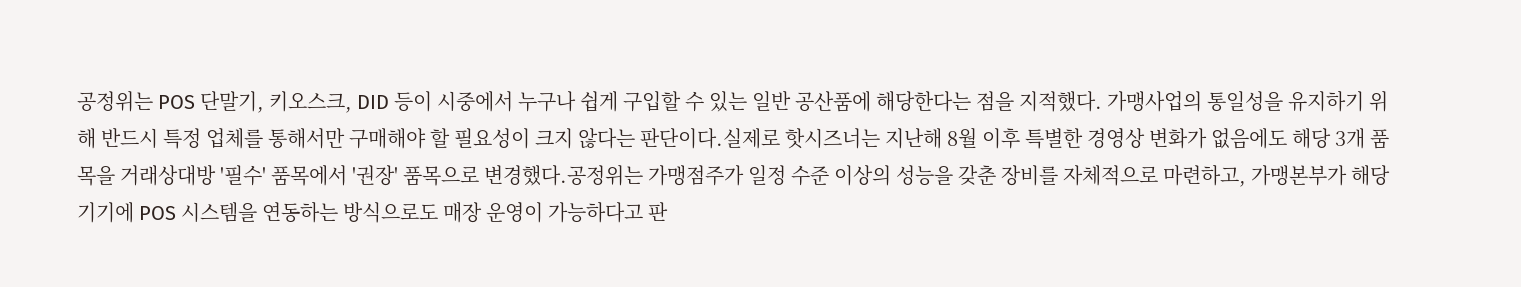공정위는 POS 단말기, 키오스크, DID 등이 시중에서 누구나 쉽게 구입할 수 있는 일반 공산품에 해당한다는 점을 지적했다. 가맹사업의 통일성을 유지하기 위해 반드시 특정 업체를 통해서만 구매해야 할 필요성이 크지 않다는 판단이다.실제로 핫시즈너는 지난해 8월 이후 특별한 경영상 변화가 없음에도 해당 3개 품목을 거래상대방 '필수' 품목에서 '권장' 품목으로 변경했다.공정위는 가맹점주가 일정 수준 이상의 성능을 갖춘 장비를 자체적으로 마련하고, 가맹본부가 해당 기기에 POS 시스템을 연동하는 방식으로도 매장 운영이 가능하다고 판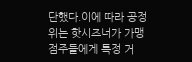단했다.이에 따라 공정위는 핫시즈너가 가맹점주들에게 특정 거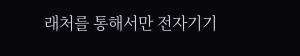래처를 통해서만 전자기기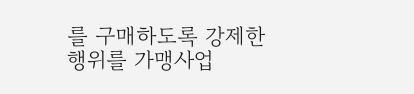를 구매하도록 강제한 행위를 가맹사업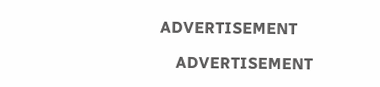ADVERTISEMENT

    ADVERTISEMENT